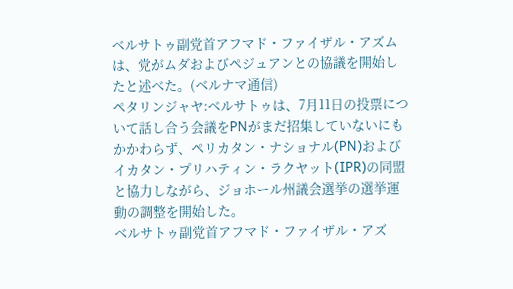ベルサトゥ副党首アフマド・ファイザル・アズムは、党がムダおよびペジュアンとの協議を開始したと述べた。(ベルナマ通信)
ペタリンジャヤ:ベルサトゥは、7月11日の投票について話し合う会議をPNがまだ招集していないにもかかわらず、ペリカタン・ナショナル(PN)およびイカタン・プリハティン・ラクヤット(IPR)の同盟と協力しながら、ジョホール州議会選挙の選挙運動の調整を開始した。
ベルサトゥ副党首アフマド・ファイザル・アズ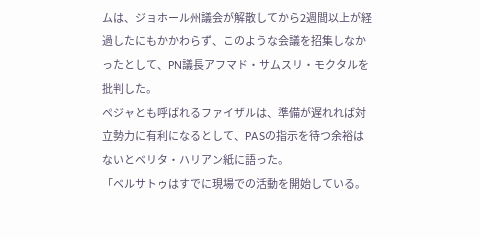ムは、ジョホール州議会が解散してから2週間以上が経過したにもかかわらず、このような会議を招集しなかったとして、PN議長アフマド・サムスリ・モクタルを批判した。
ペジャとも呼ばれるファイザルは、準備が遅れれば対立勢力に有利になるとして、PASの指示を待つ余裕はないとベリタ・ハリアン紙に語った。
「ベルサトゥはすでに現場での活動を開始している。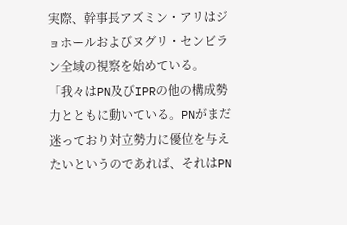実際、幹事長アズミン・アリはジョホールおよびヌグリ・センビラン全域の視察を始めている。
「我々はPN及びIPRの他の構成勢力とともに動いている。PNがまだ迷っており対立勢力に優位を与えたいというのであれば、それはPN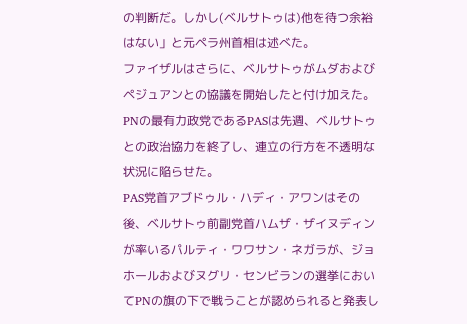の判断だ。しかし(ベルサトゥは)他を待つ余裕はない」と元ペラ州首相は述べた。
ファイザルはさらに、ベルサトゥがムダおよびペジュアンとの協議を開始したと付け加えた。
PNの最有力政党であるPASは先週、ベルサトゥとの政治協力を終了し、連立の行方を不透明な状況に陥らせた。
PAS党首アブドゥル・ハディ・アワンはその後、ベルサトゥ前副党首ハムザ・ザイヌディンが率いるパルティ・ワワサン・ネガラが、ジョホールおよびヌグリ・センビランの選挙においてPNの旗の下で戦うことが認められると発表し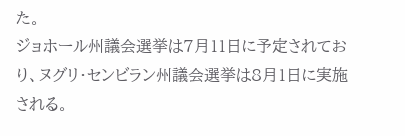た。
ジョホール州議会選挙は7月11日に予定されており、ヌグリ・センビラン州議会選挙は8月1日に実施される。